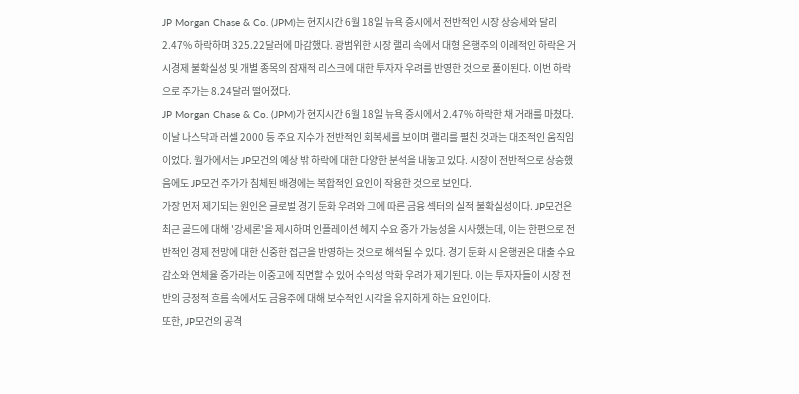JP Morgan Chase & Co. (JPM)는 현지시간 6월 18일 뉴욕 증시에서 전반적인 시장 상승세와 달리 2.47% 하락하며 325.22달러에 마감했다. 광범위한 시장 랠리 속에서 대형 은행주의 이례적인 하락은 거시경제 불확실성 및 개별 종목의 잠재적 리스크에 대한 투자자 우려를 반영한 것으로 풀이된다. 이번 하락으로 주가는 8.24달러 떨어졌다.
JP Morgan Chase & Co. (JPM)가 현지시간 6월 18일 뉴욕 증시에서 2.47% 하락한 채 거래를 마쳤다. 이날 나스닥과 러셀 2000 등 주요 지수가 전반적인 회복세를 보이며 랠리를 펼친 것과는 대조적인 움직임이었다. 월가에서는 JP모건의 예상 밖 하락에 대한 다양한 분석을 내놓고 있다. 시장이 전반적으로 상승했음에도 JP모건 주가가 침체된 배경에는 복합적인 요인이 작용한 것으로 보인다.
가장 먼저 제기되는 원인은 글로벌 경기 둔화 우려와 그에 따른 금융 섹터의 실적 불확실성이다. JP모건은 최근 골드에 대해 '강세론'을 제시하며 인플레이션 헤지 수요 증가 가능성을 시사했는데, 이는 한편으로 전반적인 경제 전망에 대한 신중한 접근을 반영하는 것으로 해석될 수 있다. 경기 둔화 시 은행권은 대출 수요 감소와 연체율 증가라는 이중고에 직면할 수 있어 수익성 악화 우려가 제기된다. 이는 투자자들이 시장 전반의 긍정적 흐름 속에서도 금융주에 대해 보수적인 시각을 유지하게 하는 요인이다.
또한, JP모건의 공격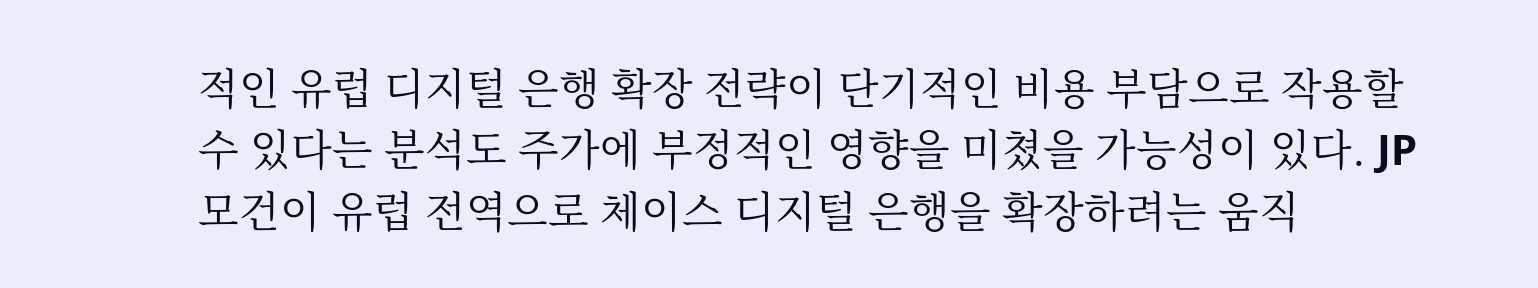적인 유럽 디지털 은행 확장 전략이 단기적인 비용 부담으로 작용할 수 있다는 분석도 주가에 부정적인 영향을 미쳤을 가능성이 있다. JP모건이 유럽 전역으로 체이스 디지털 은행을 확장하려는 움직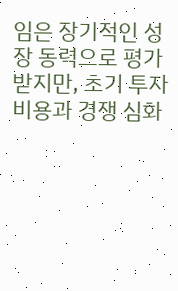임은 장기적인 성장 동력으로 평가받지만, 초기 투자 비용과 경쟁 심화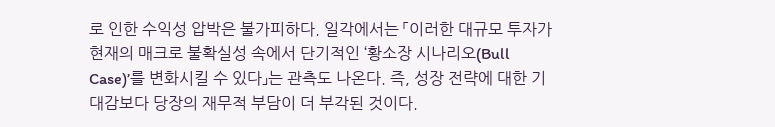로 인한 수익성 압박은 불가피하다. 일각에서는 「이러한 대규모 투자가 현재의 매크로 불확실성 속에서 단기적인 ‘황소장 시나리오(Bull Case)’를 변화시킬 수 있다」는 관측도 나온다. 즉, 성장 전략에 대한 기대감보다 당장의 재무적 부담이 더 부각된 것이다.